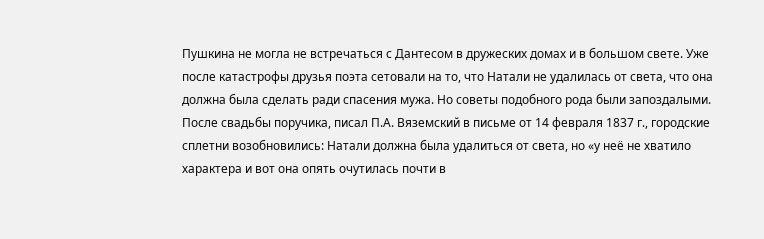Пушкина не могла не встречаться с Дантесом в дружеских домах и в большом свете. Уже после катастрофы друзья поэта сетовали на то, что Натали не удалилась от света, что она должна была сделать ради спасения мужа. Но советы подобного рода были запоздалыми. После свадьбы поручика, писал П.А. Вяземский в письме от 14 февраля 1837 г., городские сплетни возобновились: Натали должна была удалиться от света, но «у неё не хватило характера и вот она опять очутилась почти в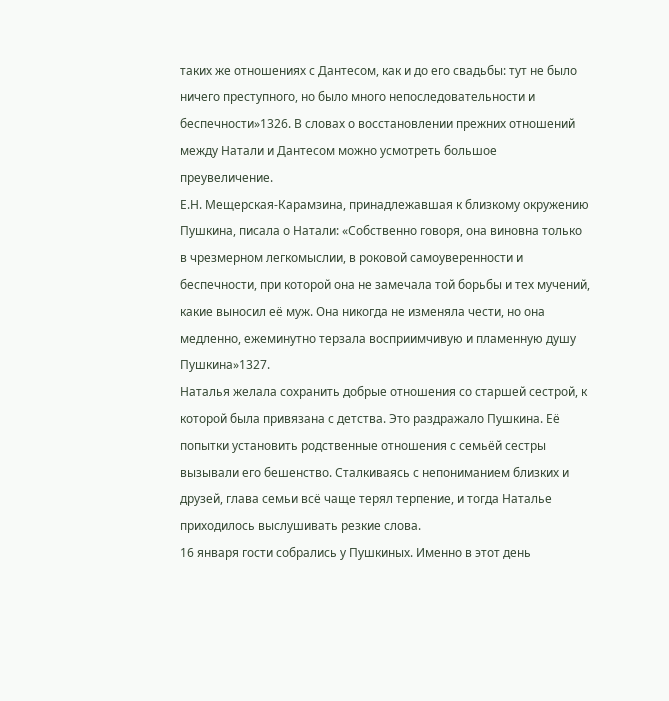таких же отношениях с Дантесом, как и до его свадьбы: тут не было ничего преступного, но было много непоследовательности и беспечности»1326. В словах о восстановлении прежних отношений между Натали и Дантесом можно усмотреть большое преувеличение.
Е.Н. Мещерская-Карамзина, принадлежавшая к близкому окружению Пушкина, писала о Натали: «Собственно говоря, она виновна только в чрезмерном легкомыслии, в роковой самоуверенности и беспечности, при которой она не замечала той борьбы и тех мучений, какие выносил её муж. Она никогда не изменяла чести, но она медленно, ежеминутно терзала восприимчивую и пламенную душу Пушкина»1327.
Наталья желала сохранить добрые отношения со старшей сестрой, к которой была привязана с детства. Это раздражало Пушкина. Её попытки установить родственные отношения с семьёй сестры вызывали его бешенство. Сталкиваясь с непониманием близких и друзей, глава семьи всё чаще терял терпение, и тогда Наталье приходилось выслушивать резкие слова.
16 января гости собрались у Пушкиных. Именно в этот день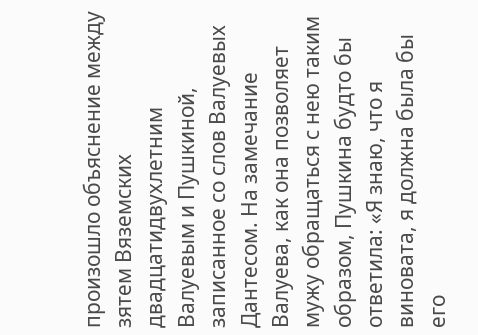произошло объяснение между зятем Вяземских двадцатидвухлетним Валуевым и Пушкиной, записанное со слов Валуевых Дантесом. На замечание Валуева, как она позволяет мужу обращаться с нею таким образом, Пушкина будто бы ответила: «Я знаю, что я виновата, я должна была бы его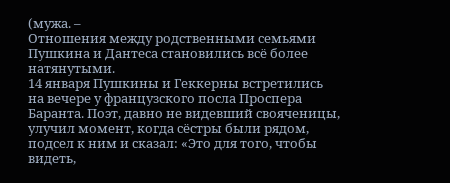(мужа. –
Отношения между родственными семьями Пушкина и Дантеса становились всё более натянутыми.
14 января Пушкины и Геккерны встретились на вечере у французского посла Проспера Баранта. Поэт, давно не видевший свояченицы, улучил момент, когда сёстры были рядом, подсел к ним и сказал: «Это для того, чтобы видеть,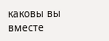каковы вы вместе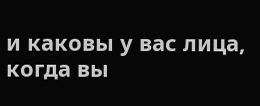и каковы у вас лица, когда вы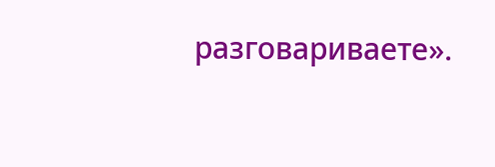разговариваете».